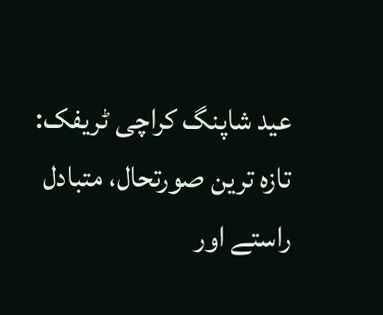عید شاپنگ کراچی ٹریفک: تازہ ترین صورتحال، متبادل راستے اور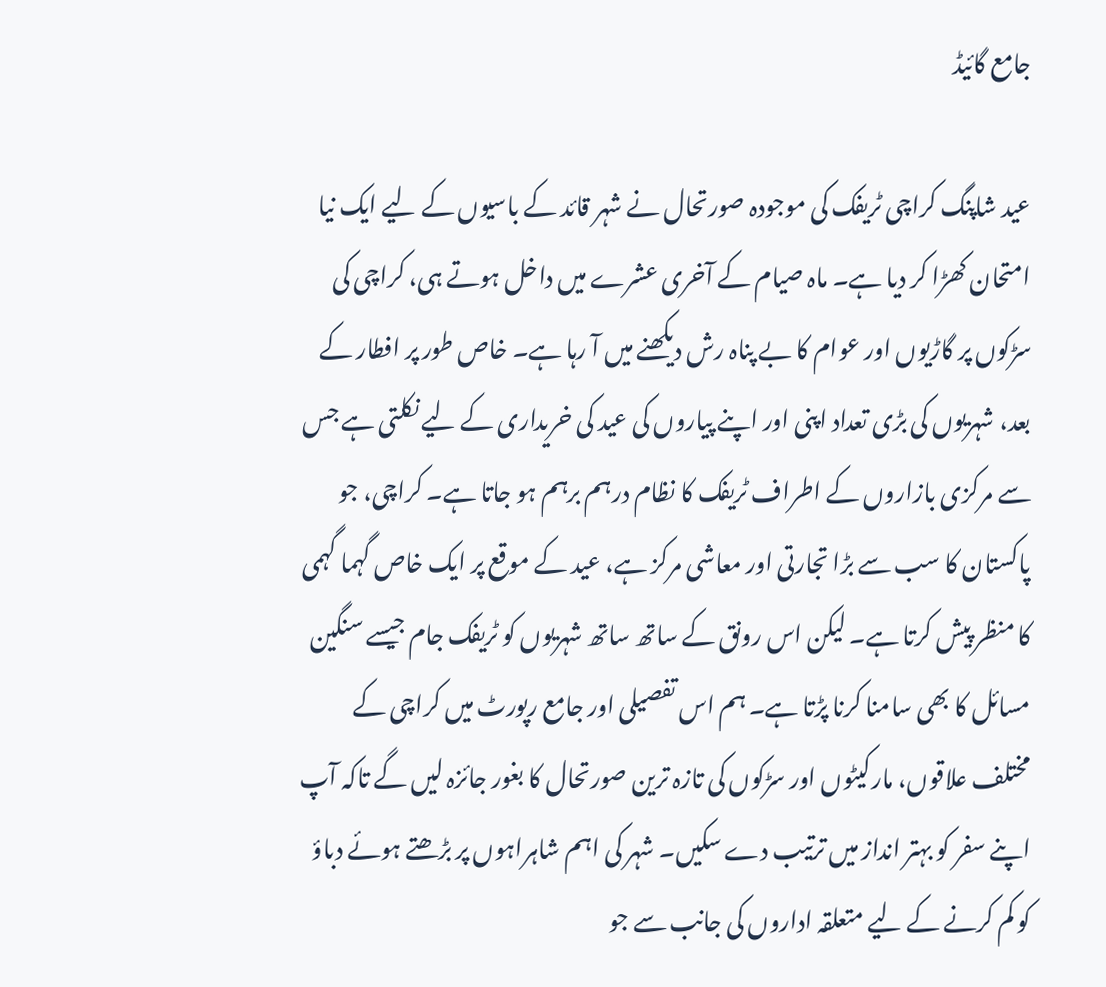جامع گائیڈ

عید شاپنگ کراچی ٹریفک کی موجودہ صورتحال نے شہر قائد کے باسیوں کے لیے ایک نیا امتحان کھڑا کر دیا ہے۔ ماہ صیام کے آخری عشرے میں داخل ہوتے ہی، کراچی کی سڑکوں پر گاڑیوں اور عوام کا بے پناہ رش دیکھنے میں آ رہا ہے۔ خاص طور پر افطار کے بعد، شہریوں کی بڑی تعداد اپنی اور اپنے پیاروں کی عید کی خریداری کے لیے نکلتی ہے جس سے مرکزی بازاروں کے اطراف ٹریفک کا نظام درہم برہم ہو جاتا ہے۔ کراچی، جو پاکستان کا سب سے بڑا تجارتی اور معاشی مرکز ہے، عید کے موقع پر ایک خاص گہما گہمی کا منظر پیش کرتا ہے۔ لیکن اس رونق کے ساتھ ساتھ شہریوں کو ٹریفک جام جیسے سنگین مسائل کا بھی سامنا کرنا پڑتا ہے۔ ہم اس تفصیلی اور جامع رپورٹ میں کراچی کے مختلف علاقوں، مارکیٹوں اور سڑکوں کی تازہ ترین صورتحال کا بغور جائزہ لیں گے تاکہ آپ اپنے سفر کو بہتر انداز میں ترتیب دے سکیں۔ شہر کی اہم شاہراہوں پر بڑھتے ہوئے دباؤ کو کم کرنے کے لیے متعلقہ اداروں کی جانب سے جو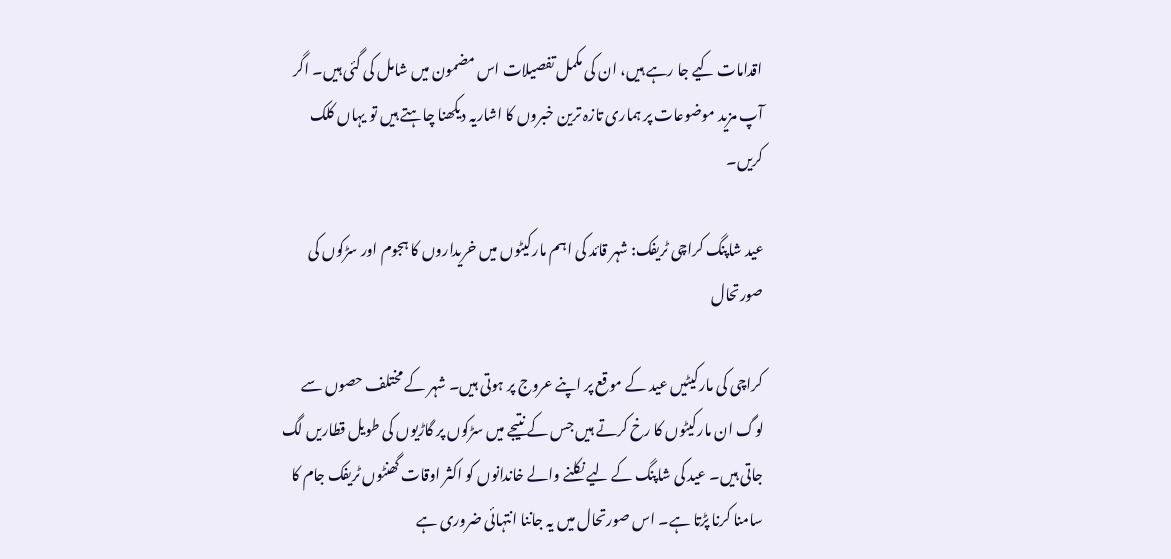اقدامات کیے جا رہے ہیں، ان کی مکمل تفصیلات اس مضمون میں شامل کی گئی ہیں۔ اگر آپ مزید موضوعات پر ہماری تازہ ترین خبروں کا اشاریہ دیکھنا چاہتے ہیں تو یہاں کلک کریں۔

عید شاپنگ کراچی ٹریفک: شہر قائد کی اہم مارکیٹوں میں خریداروں کا ہجوم اور سڑکوں کی صورتحال

کراچی کی مارکیٹیں عید کے موقع پر اپنے عروج پر ہوتی ہیں۔ شہر کے مختلف حصوں سے لوگ ان مارکیٹوں کا رخ کرتے ہیں جس کے نتیجے میں سڑکوں پر گاڑیوں کی طویل قطاریں لگ جاتی ہیں۔ عید کی شاپنگ کے لیے نکلنے والے خاندانوں کو اکثر اوقات گھنٹوں ٹریفک جام کا سامنا کرنا پڑتا ہے۔ اس صورتحال میں یہ جاننا انتہائی ضروری ہے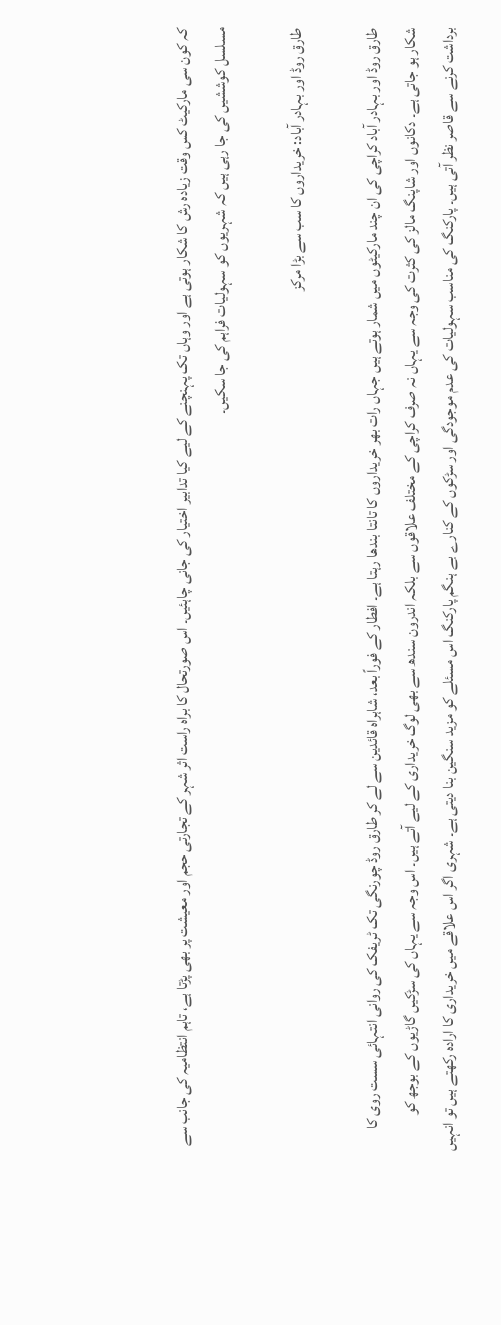کہ کون سی مارکیٹ کس وقت زیادہ رش کا شکار ہوتی ہے اور وہاں تک پہنچنے کے لیے کیا تدابیر اختیار کی جانی چاہئیں۔ اس صورتحال کا براہ راست اثر شہر کے تجارتی حجم اور معیشت پر بھی پڑتا ہے، تاہم انتظامیہ کی جانب سے مسلسل کوششیں کی جا رہی ہیں کہ شہریوں کو سہولیات فراہم کی جا سکیں۔

طارق روڈ اور بہادر آباد: خریداروں کا سب سے بڑا مرکز

طارق روڈ اور بہادر آباد کراچی کی ان چند مارکیٹوں میں شمار ہوتے ہیں جہاں رات بھر خریداروں کا تانتا بندھا رہتا ہے۔ افطار کے فوراً بعد، شاہراہ قائدین سے لے کر طارق روڈ چورنگی تک ٹریفک کی روانی انتہائی سست روی کا شکار ہو جاتی ہے۔ دکانوں اور شاپنگ مالز کی کثرت کی وجہ سے یہاں نہ صرف کراچی کے مختلف علاقوں سے بلکہ اندرون سندھ سے بھی لوگ خریداری کے لیے آتے ہیں۔ اس وجہ سے یہاں کی سڑکیں گاڑیوں کے بوجھ کو برداشت کرنے سے قاصر نظر آتی ہیں۔ پارکنگ کی مناسب سہولیات کی عدم موجودگی اور سڑکوں کے کنارے بے ہنگم پارکنگ اس مسئلے کو مزید سنگین بنا دیتی ہے۔ شہری اگر اس علاقے میں خریداری کا ارادہ رکھتے ہیں تو انہیں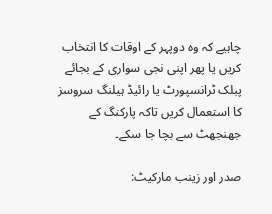چاہیے کہ وہ دوپہر کے اوقات کا انتخاب کریں یا پھر اپنی نجی سواری کے بجائے پبلک ٹرانسپورٹ یا رائیڈ ہیلنگ سروسز کا استعمال کریں تاکہ پارکنگ کے جھنجھٹ سے بچا جا سکے۔

صدر اور زینب مارکیٹ: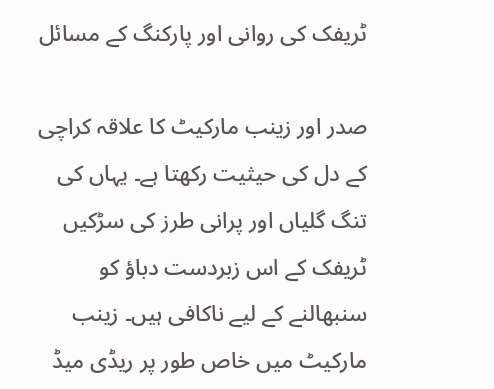ٹریفک کی روانی اور پارکنگ کے مسائل

صدر اور زینب مارکیٹ کا علاقہ کراچی کے دل کی حیثیت رکھتا ہے۔ یہاں کی تنگ گلیاں اور پرانی طرز کی سڑکیں ٹریفک کے اس زبردست دباؤ کو سنبھالنے کے لیے ناکافی ہیں۔ زینب مارکیٹ میں خاص طور پر ریڈی میڈ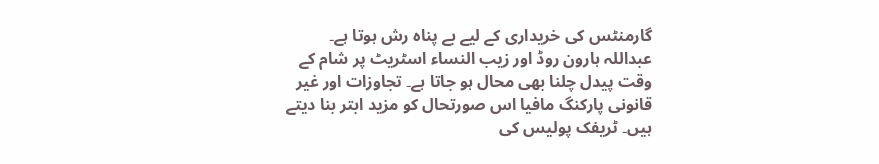گارمنٹس کی خریداری کے لیے بے پناہ رش ہوتا ہے۔ عبداللہ ہارون روڈ اور زیب النساء اسٹریٹ پر شام کے وقت پیدل چلنا بھی محال ہو جاتا ہے۔ تجاوزات اور غیر قانونی پارکنگ مافیا اس صورتحال کو مزید ابتر بنا دیتے ہیں۔ ٹریفک پولیس کی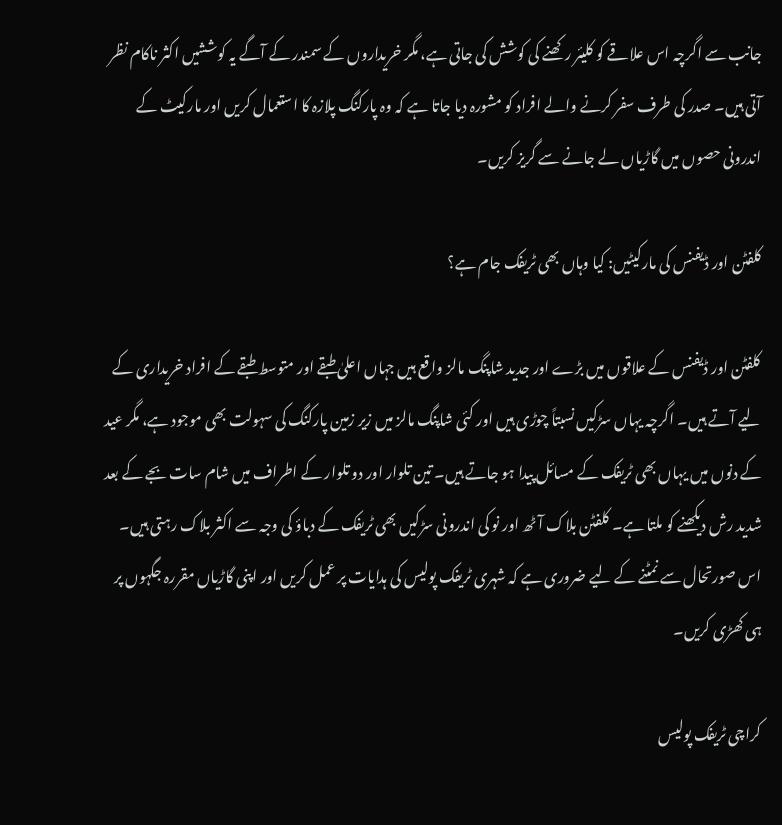جانب سے اگرچہ اس علاقے کو کلیئر رکھنے کی کوشش کی جاتی ہے، مگر خریداروں کے سمندر کے آگے یہ کوششیں اکثر ناکام نظر آتی ہیں۔ صدر کی طرف سفر کرنے والے افراد کو مشورہ دیا جاتا ہے کہ وہ پارکنگ پلازہ کا استعمال کریں اور مارکیٹ کے اندرونی حصوں میں گاڑیاں لے جانے سے گریز کریں۔

کلفٹن اور ڈیفنس کی مارکیٹیں: کیا وہاں بھی ٹریفک جام ہے؟

کلفٹن اور ڈیفنس کے علاقوں میں بڑے اور جدید شاپنگ مالز واقع ہیں جہاں اعلیٰ طبقے اور متوسط طبقے کے افراد خریداری کے لیے آتے ہیں۔ اگرچہ یہاں سڑکیں نسبتاً چوڑی ہیں اور کئی شاپنگ مالز میں زیر زمین پارکنگ کی سہولت بھی موجود ہے، مگر عید کے دنوں میں یہاں بھی ٹریفک کے مسائل پیدا ہو جاتے ہیں۔ تین تلوار اور دو تلوار کے اطراف میں شام سات بجے کے بعد شدید رش دیکھنے کو ملتا ہے۔ کلفٹن بلاک آٹھ اور نو کی اندرونی سڑکیں بھی ٹریفک کے دباؤ کی وجہ سے اکثر بلاک رہتی ہیں۔ اس صورتحال سے نمٹنے کے لیے ضروری ہے کہ شہری ٹریفک پولیس کی ہدایات پر عمل کریں اور اپنی گاڑیاں مقررہ جگہوں پر ہی کھڑی کریں۔

کراچی ٹریفک پولیس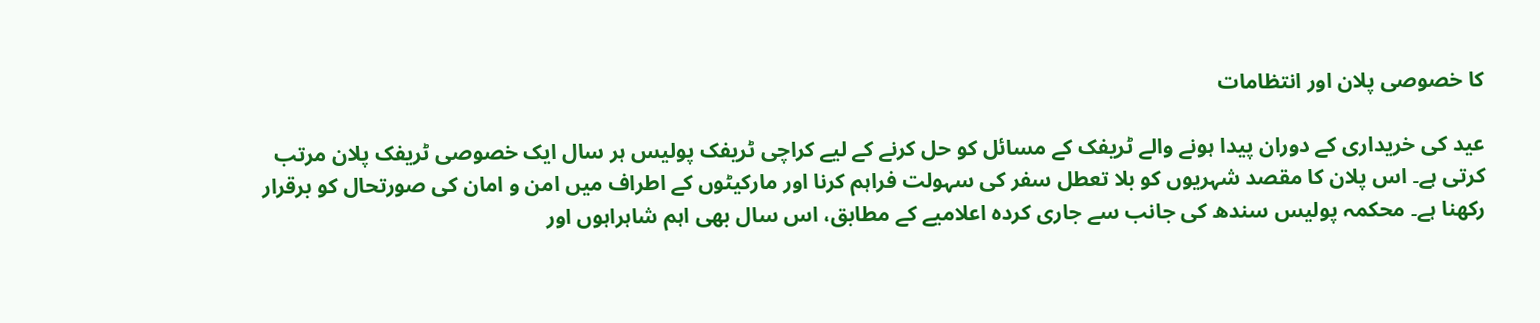کا خصوصی پلان اور انتظامات

عید کی خریداری کے دوران پیدا ہونے والے ٹریفک کے مسائل کو حل کرنے کے لیے کراچی ٹریفک پولیس ہر سال ایک خصوصی ٹریفک پلان مرتب کرتی ہے۔ اس پلان کا مقصد شہریوں کو بلا تعطل سفر کی سہولت فراہم کرنا اور مارکیٹوں کے اطراف میں امن و امان کی صورتحال کو برقرار رکھنا ہے۔ محکمہ پولیس سندھ کی جانب سے جاری کردہ اعلامیے کے مطابق، اس سال بھی اہم شاہراہوں اور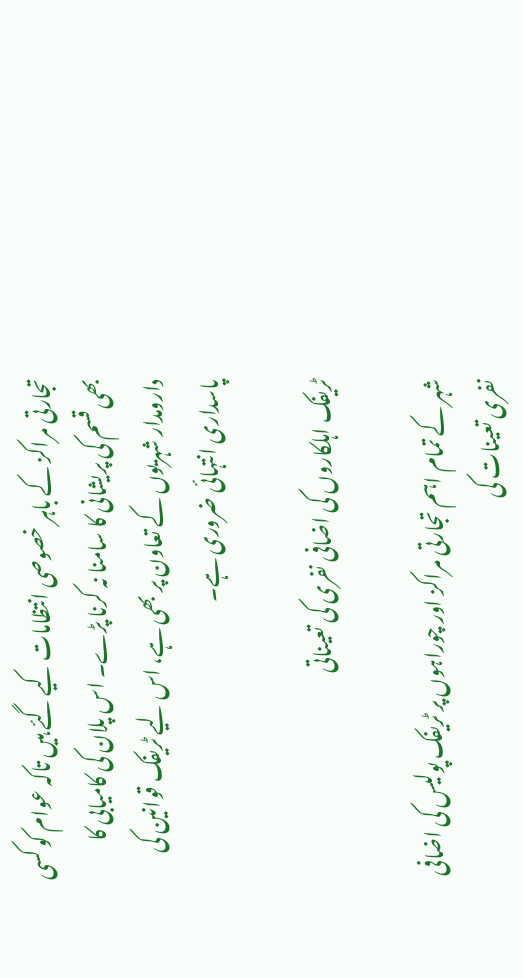تجارتی مراکز کے باہر خصوصی انتظامات کیے گئے ہیں تاکہ عوام کو کسی بھی قسم کی پریشانی کا سامنا نہ کرنا پڑے۔ اس پلان کی کامیابی کا دارومدار شہریوں کے تعاون پر بھی ہے، اس لیے ٹریفک قوانین کی پاسداری انتہائی ضروری ہے۔

ٹریفک اہلکاروں کی اضافی نفری کی تعیناتی

شہر کے تمام اہم تجارتی مراکز اور چوراہوں پر ٹریفک پولیس کی اضافی نفری تعینات کی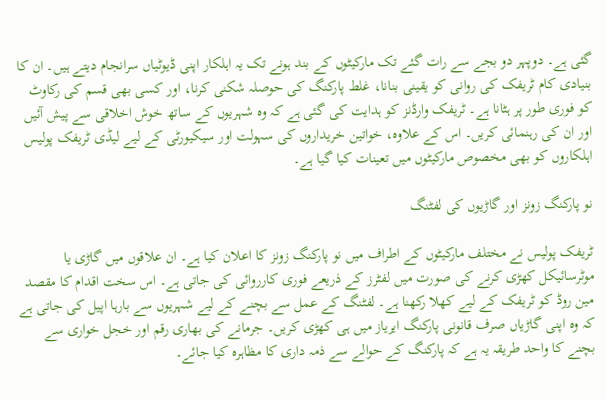گئی ہے۔ دوپہر دو بجے سے رات گئے تک مارکیٹوں کے بند ہونے تک یہ اہلکار اپنی ڈیوٹیاں سرانجام دیتے ہیں۔ ان کا بنیادی کام ٹریفک کی روانی کو یقینی بنانا، غلط پارکنگ کی حوصلہ شکنی کرنا، اور کسی بھی قسم کی رکاوٹ کو فوری طور پر ہٹانا ہے۔ ٹریفک وارڈنز کو ہدایت کی گئی ہے کہ وہ شہریوں کے ساتھ خوش اخلاقی سے پیش آئیں اور ان کی رہنمائی کریں۔ اس کے علاوہ، خواتین خریداروں کی سہولت اور سیکیورٹی کے لیے لیڈی ٹریفک پولیس اہلکاروں کو بھی مخصوص مارکیٹوں میں تعینات کیا گیا ہے۔

نو پارکنگ زونز اور گاڑیوں کی لفٹنگ

ٹریفک پولیس نے مختلف مارکیٹوں کے اطراف میں نو پارکنگ زونز کا اعلان کیا ہے۔ ان علاقوں میں گاڑی یا موٹرسائیکل کھڑی کرنے کی صورت میں لفٹرز کے ذریعے فوری کارروائی کی جاتی ہے۔ اس سخت اقدام کا مقصد مین روڈ کو ٹریفک کے لیے کھلا رکھنا ہے۔ لفٹنگ کے عمل سے بچنے کے لیے شہریوں سے بارہا اپیل کی جاتی ہے کہ وہ اپنی گاڑیاں صرف قانونی پارکنگ ایریاز میں ہی کھڑی کریں۔ جرمانے کی بھاری رقم اور خجل خواری سے بچنے کا واحد طریقہ یہ ہے کہ پارکنگ کے حوالے سے ذمہ داری کا مظاہرہ کیا جائے۔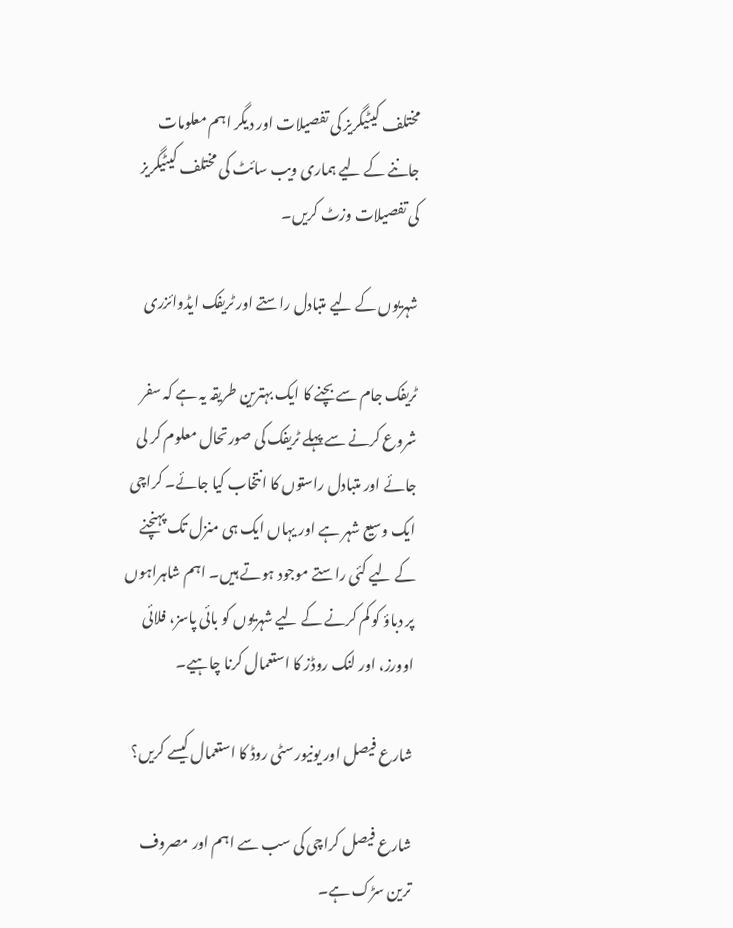مختلف کیٹیگریز کی تفصیلات اور دیگر اہم معلومات جاننے کے لیے ہماری ویب سائٹ کی مختلف کیٹیگریز کی تفصیلات وزٹ کریں۔

شہریوں کے لیے متبادل راستے اور ٹریفک ایڈوائزری

ٹریفک جام سے بچنے کا ایک بہترین طریقہ یہ ہے کہ سفر شروع کرنے سے پہلے ٹریفک کی صورتحال معلوم کر لی جائے اور متبادل راستوں کا انتخاب کیا جائے۔ کراچی ایک وسیع شہر ہے اور یہاں ایک ہی منزل تک پہنچنے کے لیے کئی راستے موجود ہوتے ہیں۔ اہم شاہراہوں پر دباؤ کو کم کرنے کے لیے شہریوں کو بائی پاسز، فلائی اوورز، اور لنک روڈز کا استعمال کرنا چاہیے۔

شارع فیصل اور یونیورسٹی روڈ کا استعمال کیسے کریں؟

شارع فیصل کراچی کی سب سے اہم اور مصروف ترین سڑک ہے۔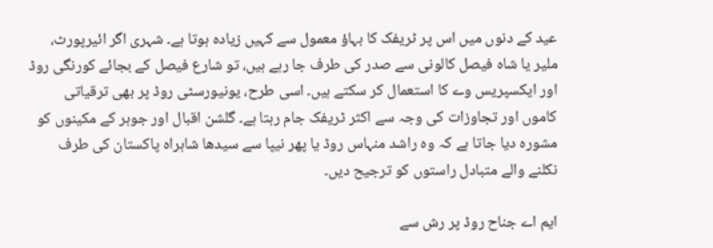عید کے دنوں میں اس پر ٹریفک کا بہاؤ معمول سے کہیں زیادہ ہوتا ہے۔ شہری اگر ائیرپورٹ، ملیر یا شاہ فیصل کالونی سے صدر کی طرف جا رہے ہیں، تو شارع فیصل کے بجائے کورنگی روڈ اور ایکسپریس وے کا استعمال کر سکتے ہیں۔ اسی طرح، یونیورسٹی روڈ پر بھی ترقیاتی کاموں اور تجاوزات کی وجہ سے اکثر ٹریفک جام رہتا ہے۔ گلشن اقبال اور جوہر کے مکینوں کو مشورہ دیا جاتا ہے کہ وہ راشد منہاس روڈ یا پھر نیپا سے سیدھا شاہراہ پاکستان کی طرف نکلنے والے متبادل راستوں کو ترجیح دیں۔

ایم اے جناح روڈ پر رش سے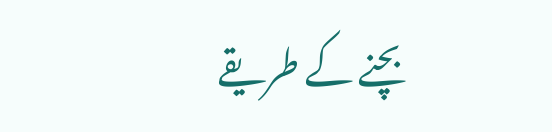بچنے کے طریقے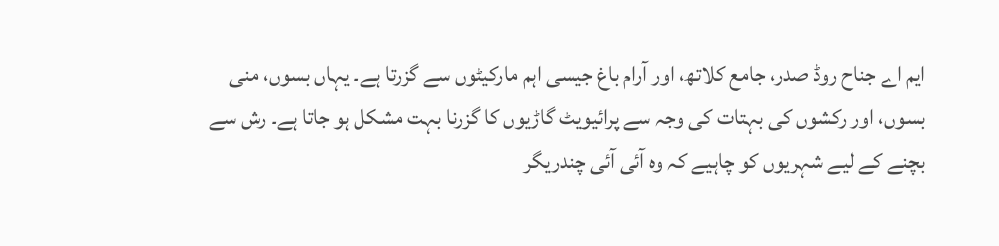ایم اے جناح روڈ صدر، جامع کلاتھ، اور آرام باغ جیسی اہم مارکیٹوں سے گزرتا ہے۔ یہاں بسوں، منی بسوں، اور رکشوں کی بہتات کی وجہ سے پرائیویٹ گاڑیوں کا گزرنا بہت مشکل ہو جاتا ہے۔ رش سے بچنے کے لیے شہریوں کو چاہیے کہ وہ آئی آئی چندریگر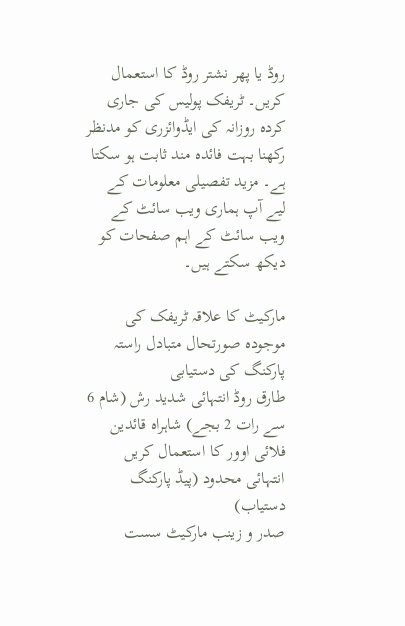روڈ یا پھر نشتر روڈ کا استعمال کریں۔ ٹریفک پولیس کی جاری کردہ روزانہ کی ایڈوائزری کو مدنظر رکھنا بہت فائدہ مند ثابت ہو سکتا ہے۔ مزید تفصیلی معلومات کے لیے آپ ہماری ویب سائٹ کے ویب سائٹ کے اہم صفحات کو دیکھ سکتے ہیں۔

مارکیٹ کا علاقہ ٹریفک کی موجودہ صورتحال متبادل راستہ پارکنگ کی دستیابی
طارق روڈ انتہائی شدید رش (شام 6 سے رات 2 بجے) شاہراہ قائدین فلائی اوور کا استعمال کریں انتہائی محدود (پیڈ پارکنگ دستیاب)
صدر و زینب مارکیٹ سست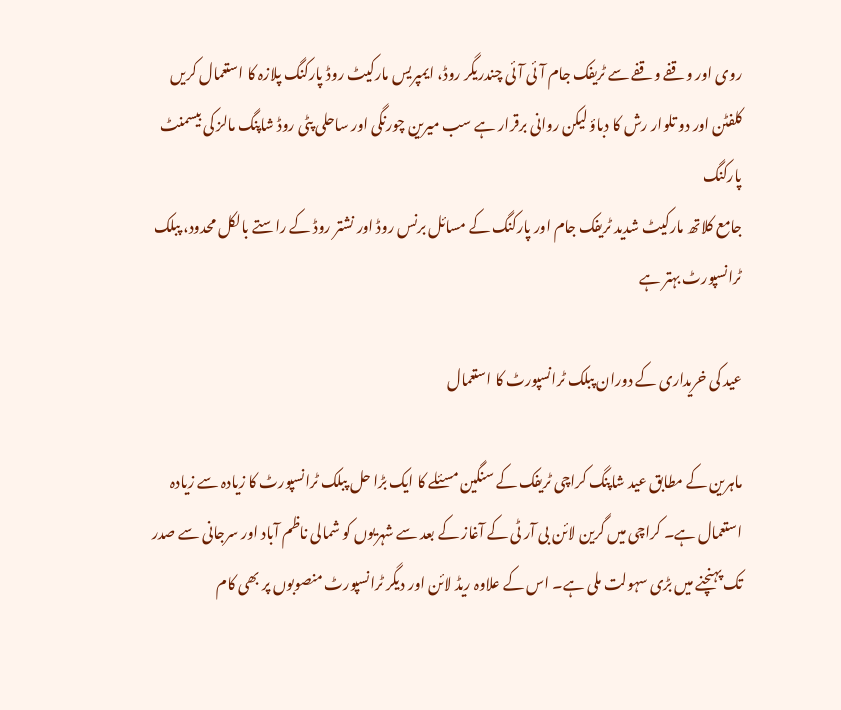روی اور وقفے وقفے سے ٹریفک جام آئی آئی چندریگر روڈ، ایمپریس مارکیٹ روڈ پارکنگ پلازہ کا استعمال کریں
کلفٹن اور دو تلوار رش کا دباؤ لیکن روانی برقرار ہے سب میرین چورنگی اور ساحلی پٹی روڈ شاپنگ مالز کی بیسمنٹ پارکنگ
جامع کلاتھ مارکیٹ شدید ٹریفک جام اور پارکنگ کے مسائل برنس روڈ اور نشتر روڈ کے راستے بالکل محدود، پبلک ٹرانسپورٹ بہتر ہے

عید کی خریداری کے دوران پبلک ٹرانسپورٹ کا استعمال

ماہرین کے مطابق عید شاپنگ کراچی ٹریفک کے سنگین مسئلے کا ایک بڑا حل پبلک ٹرانسپورٹ کا زیادہ سے زیادہ استعمال ہے۔ کراچی میں گرین لائن بی آر ٹی کے آغاز کے بعد سے شہریوں کو شمالی ناظم آباد اور سرجانی سے صدر تک پہنچنے میں بڑی سہولت ملی ہے۔ اس کے علاوہ ریڈ لائن اور دیگر ٹرانسپورٹ منصوبوں پر بھی کام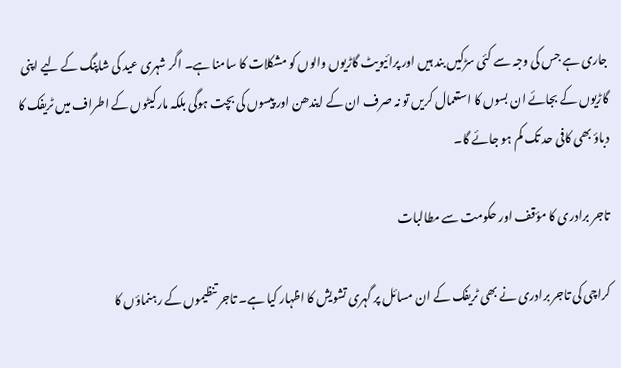جاری ہے جس کی وجہ سے کئی سڑکیں بند ہیں اور پرائیویٹ گاڑیوں والوں کو مشکلات کا سامنا ہے۔ اگر شہری عید کی شاپنگ کے لیے اپنی گاڑیوں کے بجائے ان بسوں کا استعمال کریں تو نہ صرف ان کے ایندھن اور پیسوں کی بچت ہوگی بلکہ مارکیٹوں کے اطراف میں ٹریفک کا دباؤ بھی کافی حد تک کم ہو جائے گا۔

تاجر برادری کا مؤقف اور حکومت سے مطالبات

کراچی کی تاجر برادری نے بھی ٹریفک کے ان مسائل پر گہری تشویش کا اظہار کیا ہے۔ تاجر تنظیموں کے رہنماؤں کا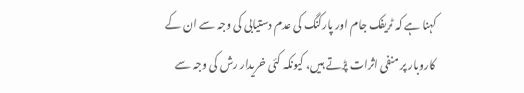کہنا ہے کہ ٹریفک جام اور پارکنگ کی عدم دستیابی کی وجہ سے ان کے کاروبار پر منفی اثرات پڑتے ہیں، کیونکہ کئی خریدار رش کی وجہ سے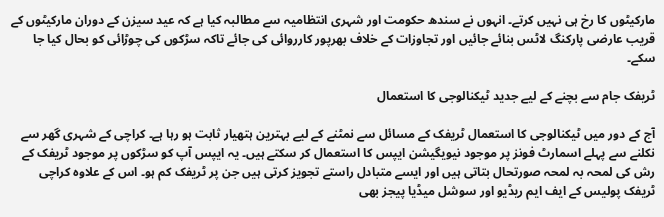مارکیٹوں کا رخ ہی نہیں کرتے۔ انہوں نے سندھ حکومت اور شہری انتظامیہ سے مطالبہ کیا ہے کہ عید سیزن کے دوران مارکیٹوں کے قریب عارضی پارکنگ لاٹس بنائے جائیں اور تجاوزات کے خلاف بھرپور کارروائی کی جائے تاکہ سڑکوں کی چوڑائی کو بحال کیا جا سکے۔

ٹریفک جام سے بچنے کے لیے جدید ٹیکنالوجی کا استعمال

آج کے دور میں ٹیکنالوجی کا استعمال ٹریفک کے مسائل سے نمٹنے کے لیے بہترین ہتھیار ثابت ہو رہا ہے۔ کراچی کے شہری گھر سے نکلنے سے پہلے اسمارٹ فونز پر موجود نیویگیشن ایپس کا استعمال کر سکتے ہیں۔ یہ ایپس آپ کو سڑکوں پر موجود ٹریفک کے رش کی لمحہ بہ لمحہ صورتحال بتاتی ہیں اور ایسے متبادل راستے تجویز کرتی ہیں جن پر ٹریفک کم ہو۔ اس کے علاوہ کراچی ٹریفک پولیس کے ایف ایم ریڈیو اور سوشل میڈیا پیجز بھی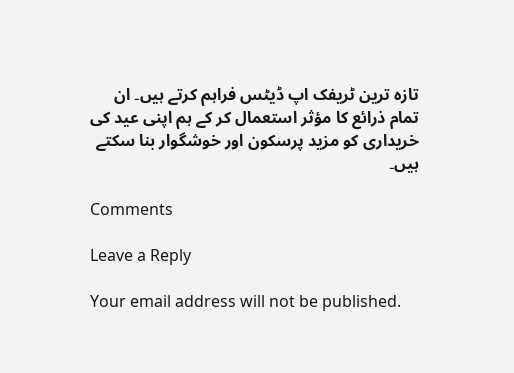تازہ ترین ٹریفک اپ ڈیٹس فراہم کرتے ہیں۔ ان تمام ذرائع کا مؤثر استعمال کر کے ہم اپنی عید کی خریداری کو مزید پرسکون اور خوشگوار بنا سکتے ہیں۔

Comments

Leave a Reply

Your email address will not be published.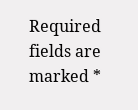Required fields are marked *